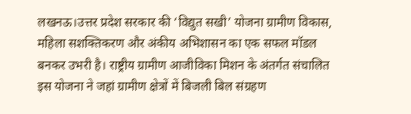लखनऊ।उत्तर प्रदेश सरकार की ‘विद्युत सखी’ योजना ग्रामीण विकास, महिला सशक्तिकरण और अंकीय अभिशासन का एक सफल मॉडल बनकर उभरी है। राष्ट्रीय ग्रामीण आजीविका मिशन के अंतर्गत संचालित इस योजना ने जहां ग्रामीण क्षेत्रों में बिजली बिल संग्रहण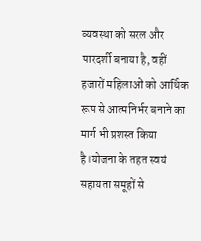व्यवस्था को सरल और पारदर्शी बनाया है, वहीं हजारों महिलाओं को आर्थिक रूप से आत्मनिर्भर बनाने का मार्ग भी प्रशस्त किया है।योजना के तहत स्वयं सहायता समूहों से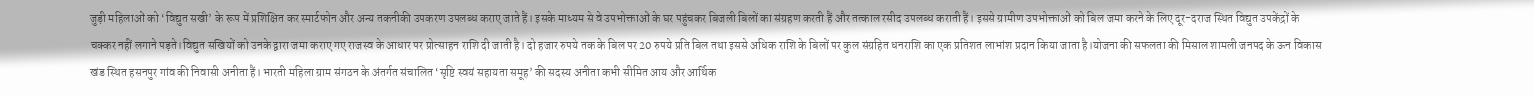जुड़ी महिलाओं को ‘विद्युत सखी’ के रूप में प्रशिक्षित कर स्मार्टफोन और अन्य तकनीकी उपकरण उपलब्ध कराए जाते हैं। इसके माध्यम से वे उपभोक्ताओं के घर पहुंचकर बिजली बिलों का संग्रहण करती हैं और तत्काल रसीद उपलब्ध कराती हैं। इससे ग्रामीण उपभोक्ताओं को बिल जमा करने के लिए दूर-दराज स्थित विद्युत उपकेंद्रों के चक्कर नहीं लगाने पड़ते।विद्युत सखियों को उनके द्वारा जमा कराए गए राजस्व के आधार पर प्रोत्साहन राशि दी जाती है। दो हजार रुपये तक के बिल पर 20 रुपये प्रति बिल तथा इससे अधिक राशि के बिलों पर कुल संग्रहित धनराशि का एक प्रतिशत लाभांश प्रदान किया जाता है।योजना की सफलता की मिसाल शामली जनपद के ऊन विकास खंड स्थित हसनपुर गांव की निवासी अनीता हैं। भारती महिला ग्राम संगठन के अंतर्गत संचालित ‘सृष्टि स्वयं सहायता समूह’ की सदस्य अनीता कभी सीमित आय और आर्थिक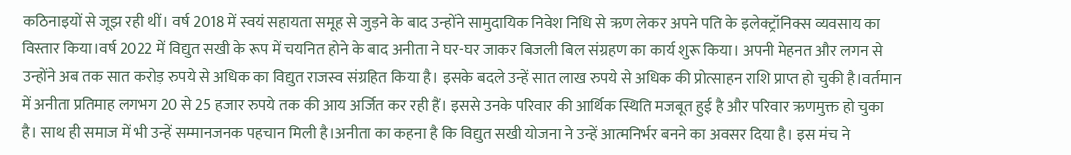कठिनाइयों से जूझ रही थीं। वर्ष 2018 में स्वयं सहायता समूह से जुड़ने के बाद उन्होंने सामुदायिक निवेश निधि से ऋण लेकर अपने पति के इलेक्ट्रॉनिक्स व्यवसाय का विस्तार किया।वर्ष 2022 में विद्युत सखी के रूप में चयनित होने के बाद अनीता ने घर-घर जाकर बिजली बिल संग्रहण का कार्य शुरू किया। अपनी मेहनत और लगन से उन्होंने अब तक सात करोड़ रुपये से अधिक का विद्युत राजस्व संग्रहित किया है। इसके बदले उन्हें सात लाख रुपये से अधिक की प्रोत्साहन राशि प्राप्त हो चुकी है।वर्तमान में अनीता प्रतिमाह लगभग 20 से 25 हजार रुपये तक की आय अर्जित कर रही हैं। इससे उनके परिवार की आर्थिक स्थिति मजबूत हुई है और परिवार ऋणमुक्त हो चुका है। साथ ही समाज में भी उन्हें सम्मानजनक पहचान मिली है।अनीता का कहना है कि विद्युत सखी योजना ने उन्हें आत्मनिर्भर बनने का अवसर दिया है। इस मंच ने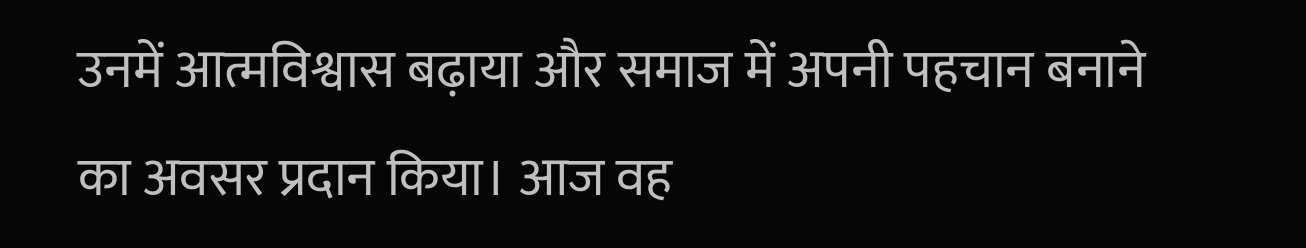उनमें आत्मविश्वास बढ़ाया और समाज में अपनी पहचान बनाने का अवसर प्रदान किया। आज वह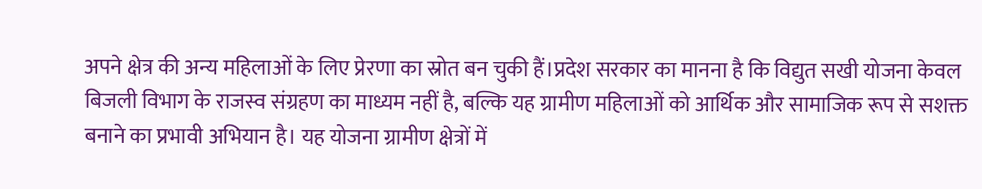अपने क्षेत्र की अन्य महिलाओं के लिए प्रेरणा का स्रोत बन चुकी हैं।प्रदेश सरकार का मानना है कि विद्युत सखी योजना केवल बिजली विभाग के राजस्व संग्रहण का माध्यम नहीं है, बल्कि यह ग्रामीण महिलाओं को आर्थिक और सामाजिक रूप से सशक्त बनाने का प्रभावी अभियान है। यह योजना ग्रामीण क्षेत्रों में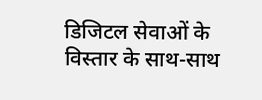डिजिटल सेवाओं के विस्तार के साथ-साथ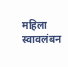महिला स्वावलंबन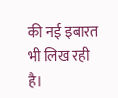की नई इबारत भी लिख रही है।